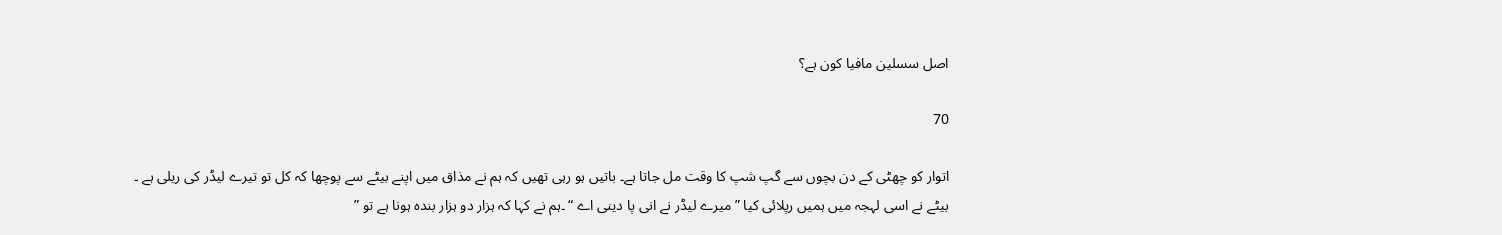اصل سسلین مافیا کون ہے؟

70

اتوار کو چھٹی کے دن بچوں سے گپ شپ کا وقت مل جاتا ہے۔ باتیں ہو رہی تھیں کہ ہم نے مذاق میں اپنے بیٹے سے پوچھا کہ کل تو تیرے لیڈر کی ریلی ہے ۔ بیٹے نے اسی لہجہ میں ہمیں رپلائی کیا ” میرے لیڈر نے انی پا دینی اے “ ۔ہم نے کہا کہ ہزار دو ہزار بندہ ہونا ہے تو ”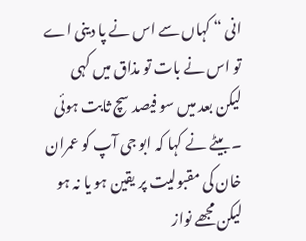انی “ کہاں سے اس نے پا دینی اے تو اس نے بات تو مذاق میں کہی لیکن بعد میں سو فیصد سچ ثابت ہوئی ۔ بیٹے نے کہا کہ ابو جی آپ کو عمران خان کی مقبولیت پر یقین ہو یا نہ ہو لیکن مجھے نواز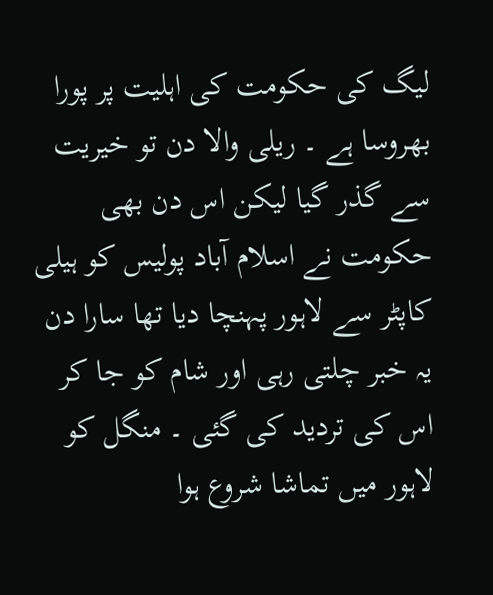لیگ کی حکومت کی اہلیت پر پورا بھروسا ہے ۔ ریلی والا دن تو خیریت سے گذر گیا لیکن اس دن بھی حکومت نے اسلام آباد پولیس کو ہیلی کاپٹر سے لاہور پہنچا دیا تھا سارا دن یہ خبر چلتی رہی اور شام کو جا کر اس کی تردید کی گئی ۔ منگل کو لاہور میں تماشا شروع ہوا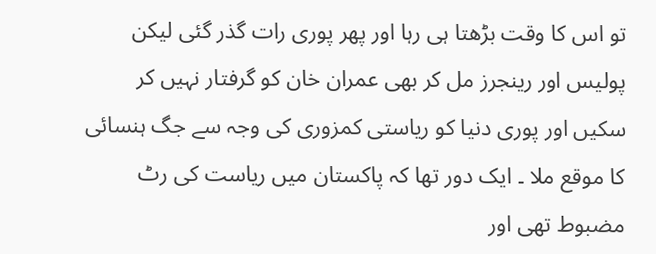تو اس کا وقت بڑھتا ہی رہا اور پھر پوری رات گذر گئی لیکن پولیس اور رینجرز مل کر بھی عمران خان کو گرفتار نہیں کر سکیں اور پوری دنیا کو ریاستی کمزوری کی وجہ سے جگ ہنسائی کا موقع ملا ۔ ایک دور تھا کہ پاکستان میں ریاست کی رٹ مضبوط تھی اور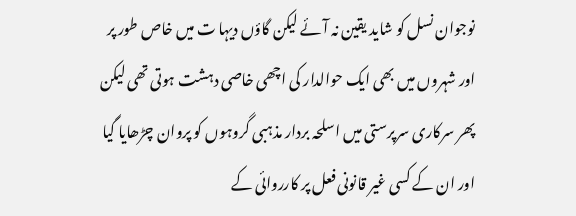نوجوان نسل کو شاید یقین نہ آئے لیکن گاؤں دیہا ت میں خاص طور پر اور شہروں میں بھی ایک حوالدار کی اچھی خاصی دہشت ہوتی تھی لیکن پھر سرکاری سرپرستی میں اسلحہ بردار مذہبی گروہوں کو پروان چڑھایا گیا اور ان کے کسی غیر قانونی فعل پر کارروائی کے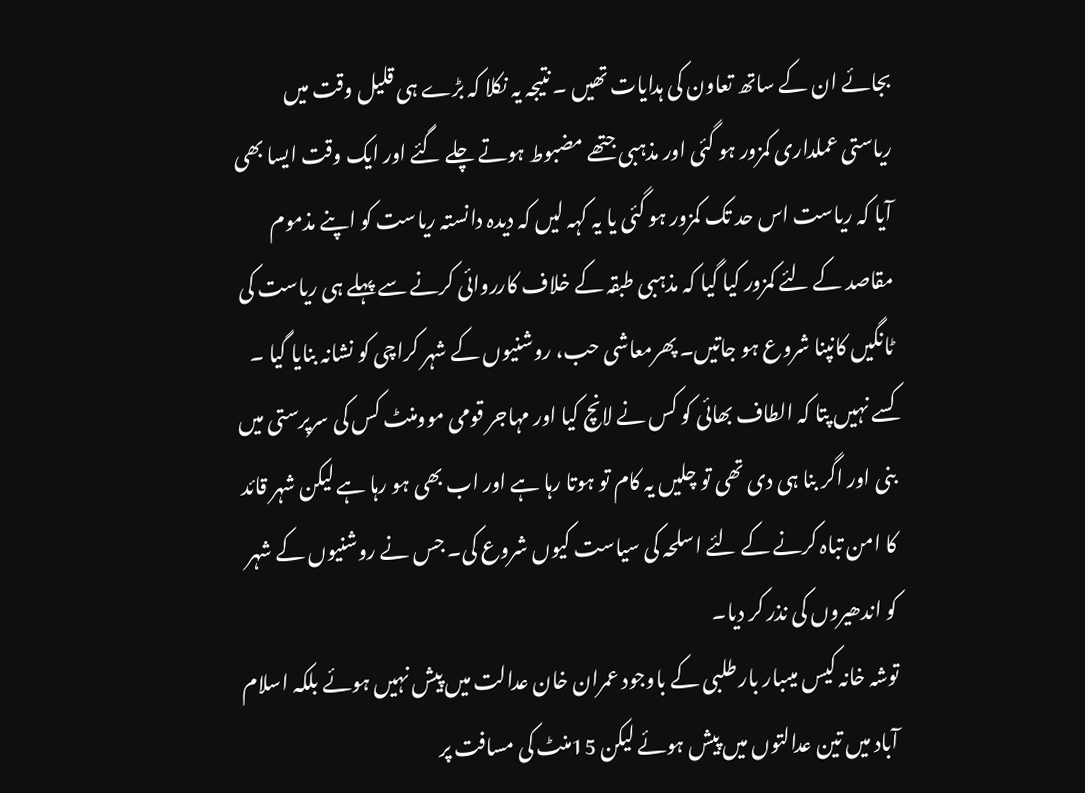بجائے ان کے ساتھ تعاون کی ہدایات تھیں ۔ نتیجہ یہ نکلا کہ بڑے ہی قلیل وقت میں ریاستی عملداری کمزور ہو گئی اور مذہبی جتھے مضبوط ہوتے چلے گئے اور ایک وقت ایسا بھی آیا کہ ریاست اس حد تک کمزور ہو گئی یا یہ کہہ لیں کہ دیدہ دانستہ ریاست کو اپنے مذموم مقاصد کے لئے کمزور کیا گیا کہ مذہبی طبقہ کے خلاف کارروائی کرنے سے پہلے ہی ریاست کی ٹانگیں کانپنا شروع ہو جاتیں۔ پھرمعاشی حب، روشنیوں کے شہر کراچی کو نشانہ بنایا گیا ۔ کسے نہیں پتا کہ الطاف بھائی کو کس نے لانچ کیا اور مہاجر قومی موومنٹ کس کی سرپرستی میں بنی اور اگر بنا ہی دی تھی تو چلیں یہ کام تو ہوتا رہا ہے اور اب بھی ہو رہا ہے لیکن شہر قائد کا امن تباہ کرنے کے لئے اسلحہ کی سیاست کیوں شروع کی۔ جس نے روشنیوں کے شہر کو اندھیروں کی نذر کر دیا۔
توشہ خانہ کیس میںبار بار طلبی کے باوجود عمران خان عدالت میں پیش نہیں ہوئے بلکہ اسلام آباد میں تین عدالتوں میں پیش ہوئے لیکن 15منٹ کی مسافت پر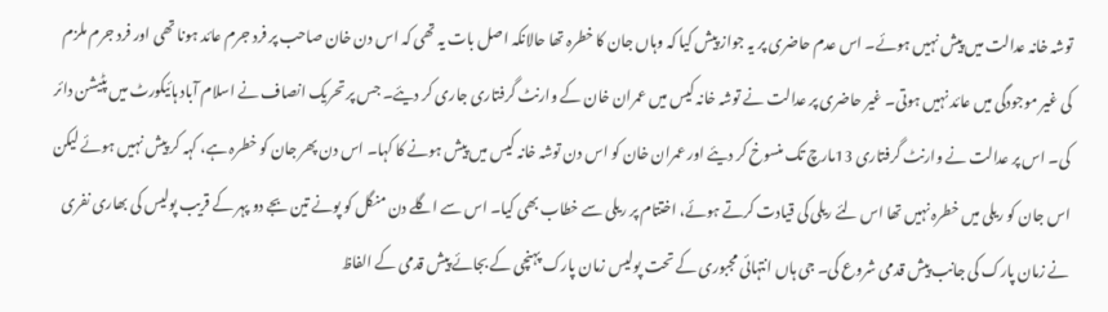توشہ خانہ عدالت میں پیش نہیں ہوئے۔ اس عدم حاضری پر یہ جواز پیش کیا کہ وہاں جان کا خطرہ تھا حالانکہ اصل بات یہ تھی کہ اس دن خان صاحب پر فرد جرم عائد ہونا تھی اور فرد جرم ملزم کی غیر موجودگی میں عائد نہیں ہوتی۔ غیر حاضری پر عدالت نے توشہ خانہ کیس میں عمران خان کے وارنٹ گرفتاری جاری کر دیئے۔ جس پر تحریک انصاف نے اسلام آباد ہائیکورٹ میں پٹیشن دائر کی۔ اس پر عدالت نے وارنٹ گرفتاری 13مارچ تک منسوخ کر دیئے اور عمران خان کو اس دن توشہ خانہ کیس میں پیش ہونے کا کہا۔ اس دن پھر جان کو خطرہ ہے، کہہ کر پیش نہیں ہوئے لیکن اس جان کو ریلی میں خطرہ نہیں تھا اس لئے ریلی کی قیادت کرتے ہوئے، اختتام پر ریلی سے خطاب بھی کیا۔ اس سے اگلے دن منگل کو پونے تین بجے دو پہر کے قریب پولیس کی بھاری نفری نے زمان پارک کی جانب پیش قدمی شروع کی۔ جی ہاں انتہائی مجبوری کے تحت پولیس زمان پارک پہنچی کے بجائے پیش قدمی کے الفاظ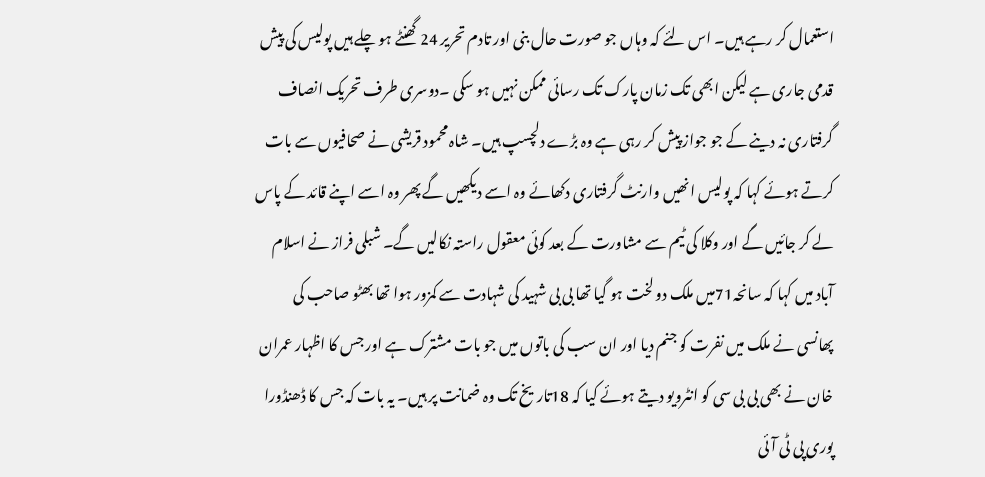استعمال کر رہے ہیں۔ اس لئے کہ وہاں جو صورت حال بنی اور تادم تحریر 24 گھنٹے ہو چلے ہیں پولیس کی پیش قدمی جاری ہے لیکن ابھی تک زمان پارک تک رسائی ممکن نہیں ہو سکی ۔دوسری طرف تحریک انصاف گرفتاری نہ دینے کے جو جواز پیش کر رہی ہے وہ بڑے دلچسپ ہیں۔ شاہ محمود قریشی نے صحافیوں سے بات کرتے ہوئے کہا کہ پولیس انھیں وارنٹ گرفتاری دکھائے وہ اسے دیکھیں گے پھر وہ اسے اپنے قائد کے پاس لے کر جائیں گے اور وکلا کی ٹیم سے مشاورت کے بعد کوئی معقول راستہ نکالیں گے۔ شبلی فراز نے اسلام آباد میں کہا کہ سانحہ71میں ملک دو لخت ہو گیا تھا بی بی شہید کی شہادت سے کمزور ہوا تھا بھٹو صاحب کی پھانسی نے ملک میں نفرت کو جنم دیا اور ان سب کی باتوں میں جو بات مشترک ہے اور جس کا اظہار عمران خان نے بھی بی بی سی کو انٹرویو دیتے ہوئے کیا کہ 18تاریخ تک وہ ضمانت پر ہیں۔ یہ بات کہ جس کا ڈھنڈورا پوری پی ٹی آئی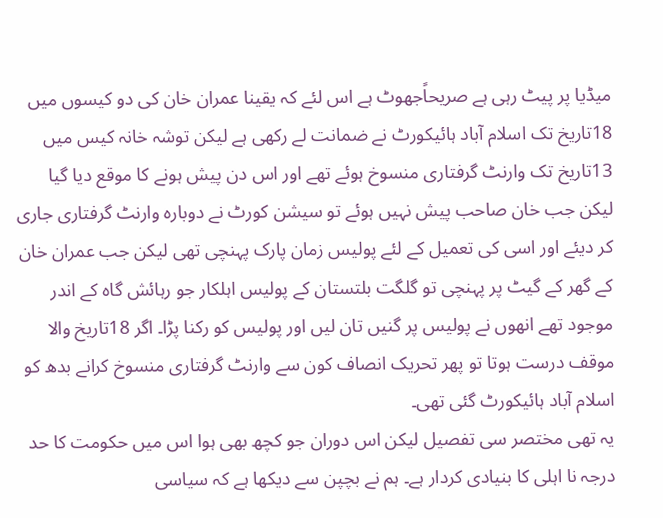میڈیا پر پیٹ رہی ہے صریحاًجھوٹ ہے اس لئے کہ یقینا عمران خان کی دو کیسوں میں 18تاریخ تک اسلام آباد ہائیکورٹ نے ضمانت لے رکھی ہے لیکن توشہ خانہ کیس میں 13تاریخ تک وارنٹ گرفتاری منسوخ ہوئے تھے اور اس دن پیش ہونے کا موقع دیا گیا لیکن جب خان صاحب پیش نہیں ہوئے تو سیشن کورٹ نے دوبارہ وارنٹ گرفتاری جاری کر دیئے اور اسی کی تعمیل کے لئے پولیس زمان پارک پہنچی تھی لیکن جب عمران خان کے گھر کے گیٹ پر پہنچی تو گلگت بلتستان کے پولیس اہلکار جو رہائش گاہ کے اندر موجود تھے انھوں نے پولیس پر گنیں تان لیں اور پولیس کو رکنا پڑا۔ اگر 18تاریخ والا موقف درست ہوتا تو پھر تحریک انصاف کون سے وارنٹ گرفتاری منسوخ کرانے بدھ کو اسلام آباد ہائیکورٹ گئی تھی۔
یہ تھی مختصر سی تفصیل لیکن اس دوران جو کچھ بھی ہوا اس میں حکومت کا حد درجہ نا اہلی کا بنیادی کردار ہے۔ ہم نے بچپن سے دیکھا ہے کہ سیاسی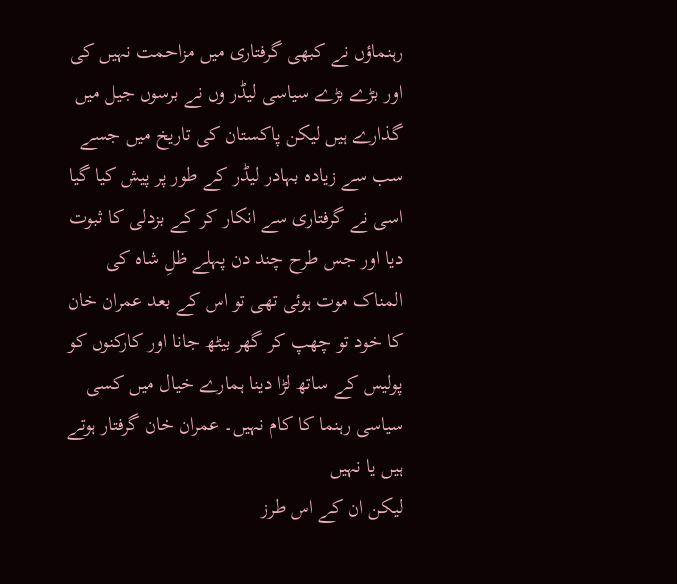رہنماؤں نے کبھی گرفتاری میں مزاحمت نہیں کی اور بڑے بڑے سیاسی لیڈر وں نے برسوں جیل میں گذارے ہیں لیکن پاکستان کی تاریخ میں جسے سب سے زیادہ بہادر لیڈر کے طور پر پیش کیا گیا اسی نے گرفتاری سے انکار کر کے بزدلی کا ثبوت دیا اور جس طرح چند دن پہلے ظلِ شاہ کی المناک موت ہوئی تھی تو اس کے بعد عمران خان کا خود تو چھپ کر گھر بیٹھ جانا اور کارکنوں کو پولیس کے ساتھ لڑا دینا ہمارے خیال میں کسی سیاسی رہنما کا کام نہیں۔ عمران خان گرفتار ہوتے ہیں یا نہیں
لیکن ان کے اس طرز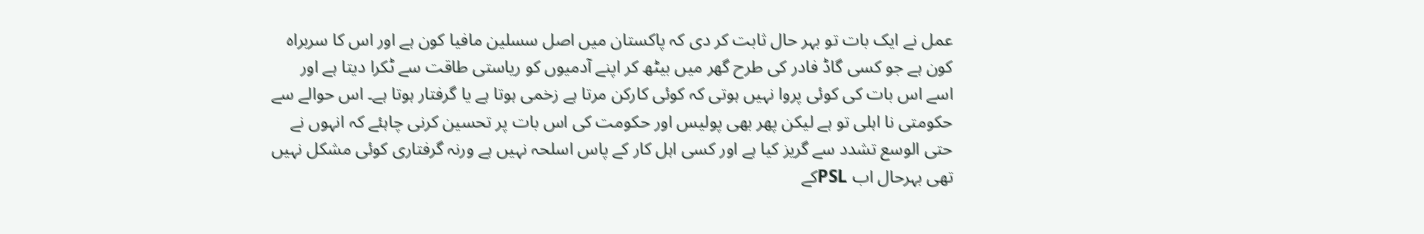عمل نے ایک بات تو بہر حال ثابت کر دی کہ پاکستان میں اصل سسلین مافیا کون ہے اور اس کا سربراہ کون ہے جو کسی گاڈ فادر کی طرح گھر میں بیٹھ کر اپنے آدمیوں کو ریاستی طاقت سے ٹکرا دیتا ہے اور اسے اس بات کی کوئی پروا نہیں ہوتی کہ کوئی کارکن مرتا ہے زخمی ہوتا ہے یا گرفتار ہوتا ہے۔ اس حوالے سے حکومتی نا اہلی تو ہے لیکن پھر بھی پولیس اور حکومت کی اس بات پر تحسین کرنی چاہئے کہ انہوں نے حتی الوسع تشدد سے گریز کیا ہے اور کسی اہل کار کے پاس اسلحہ نہیں ہے ورنہ گرفتاری کوئی مشکل نہیں تھی بہرحال اب PSLکے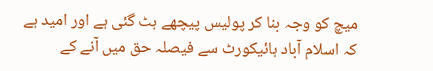میچ کو وجہ بنا کر پولیس پیچھے ہٹ گئی ہے اور امید ہے کہ اسلام آباد ہائیکورٹ سے فیصلہ حق میں آنے کے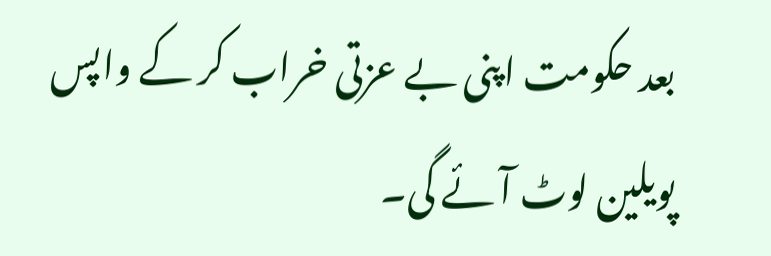بعد حکومت اپنی بے عزتی خراب کر کے واپس پویلین لوٹ آئے گی۔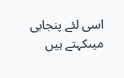اسی لئے پنجابی میںکہتے ہیں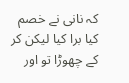کہ نانی نے خصم کیا برا کیا لیکن کر کے چھوڑا تو اور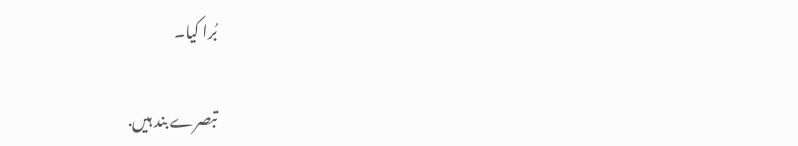بُرا کیا۔

تبصرے بند ہیں.